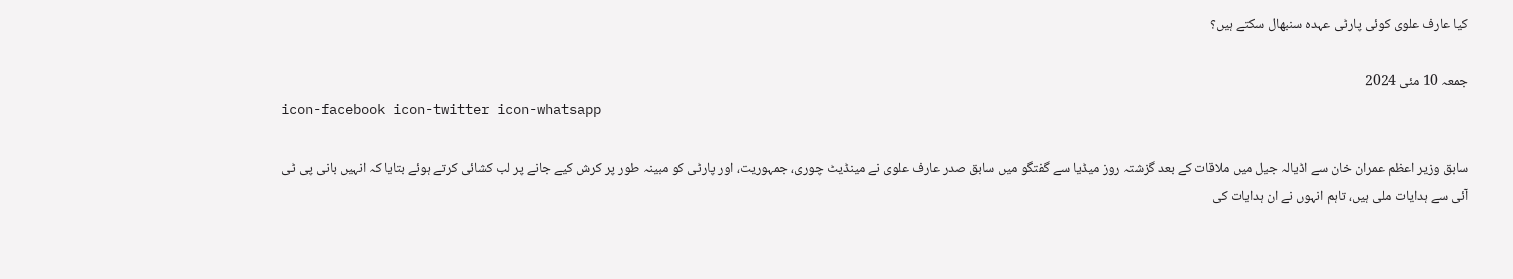کیا عارف علوی کوئی پارٹی عہدہ سنبھال سکتے ہیں؟

جمعہ 10 مئی 2024
icon-facebook icon-twitter icon-whatsapp

سابق وزیر اعظم عمران خان سے اڈیالہ جیل میں ملاقات کے بعد گزشتہ روز میڈیا سے گفتگو میں سابق صدر عارف علوی نے مینڈیٹ چوری، جمہوریت، اور پارٹی کو مبینہ طور پر کرش کیے جانے پر لب کشائی کرتے ہوئے بتایا کہ انہیں بانی پی ٹی آئی سے ہدایات ملی ہیں، تاہم انہوں نے ان ہدایات کی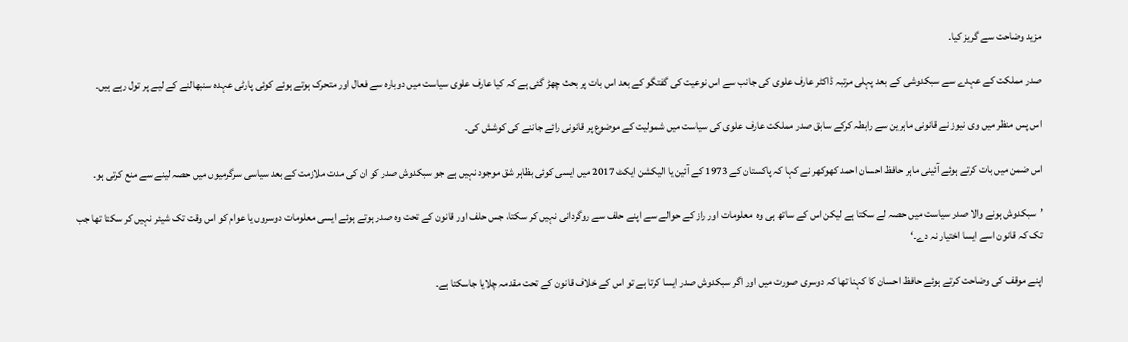مزید وضاحت سے گریز کیا۔

صدر مملکت کے عہدے سے سبکدوشی کے بعد پہلی مرتبہ ڈاکٹر عارف علوی کی جانب سے اس نوعیت کی گفتگو کے بعد اس بات پر بحث چھڑ گئی ہے کہ کیا عارف علوی سیاست میں دوبارہ سے فعال اور متحرک ہوتے ہوئے کوئی پارٹی عہدہ سنبھالنے کے لیے پر تول رہے ہیں۔

اس پس منظر میں وی نیوز نے قانونی ماہرین سے رابطہ کرکے سابق صدر مملکت عارف علوی کی سیاست میں شمولیت کے موضوع پر قانونی رائے جاننے کی کوشش کی۔

اس ضمن میں بات کرتے ہوئے آئینی ماہر حافظ احسان احمد کھوکھر نے کہا کہ پاکستان کے 1973 کے آئین یا الیکشن ایکٹ 2017 میں ایسی کوئی بظاہر شق موجود نہیں ہے جو سبکدوش صدر کو ان کی مدت ملازمت کے بعد سیاسی سرگرمیوں میں حصہ لینے سے منع کرتی ہو۔

’سبکدوش ہونے والا صدر سیاست میں حصہ لے سکتا ہے لیکن اس کے ساتھ ہی وہ  معلومات اور راز کے حوالے سے اپنے حلف سے روگردانی نہیں کر سکتا، جس حلف اور قانون کے تحت وہ صدر ہوتے ہوئے ایسی معلومات دوسروں یا عوام کو اس وقت تک شیئر نہیں کر سکتا تھا جب تک کہ قانون اسے ایسا اختیار نہ دے۔‘

اپنے موقف کی وضاحت کرتے ہوئے حافظ احسان کا کہنا تھا کہ دوسری صورت میں اور اگر سبکدوش صدر ایسا کرتا ہے تو اس کے خلاف قانون کے تحت مقدمہ چلایا جاسکتا ہے۔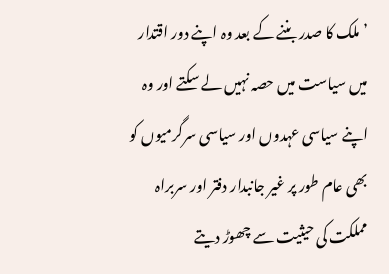’ملک کا صدر بننے کے بعد وہ اپنے دور اقتدار میں سیاست میں حصہ نہیں لے سکتے اور وہ اپنے سیاسی عہدوں اور سیاسی سرگرمیوں کو بھی عام طور پر غیر جانبدار دفتر اور سربراہ مملکت کی حیثیت سے چھوڑ دیتے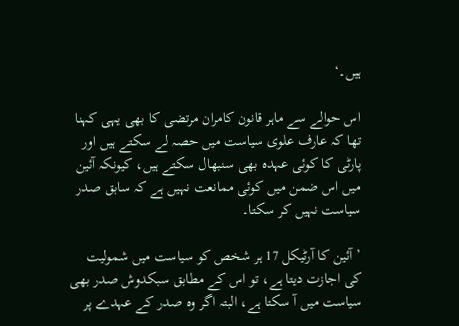ہیں۔‘

اس حوالے سے ماہر قانون کامران مرتضی کا بھی یہی کہنا تھا کہ عارف علوی سیاست میں حصہ لے سکتے ہیں اور پارٹی کا کوئی عہدہ بھی سنبھال سکتے ہیں، کیونکہ آئین میں اس ضمن میں کوئی ممانعت نہیں ہے کہ سابق صدر سیاست نہیں کر سکتا۔

’آئین کا آرٹیکل 17 ہر شخص کو سیاست میں شمولیت کی اجازت دیتا ہے، تو اس کے مطابق سبکدوش صدر بھی سیاست میں آ سکتا ہے، البتہ اگر وہ صدر کے عہدے پر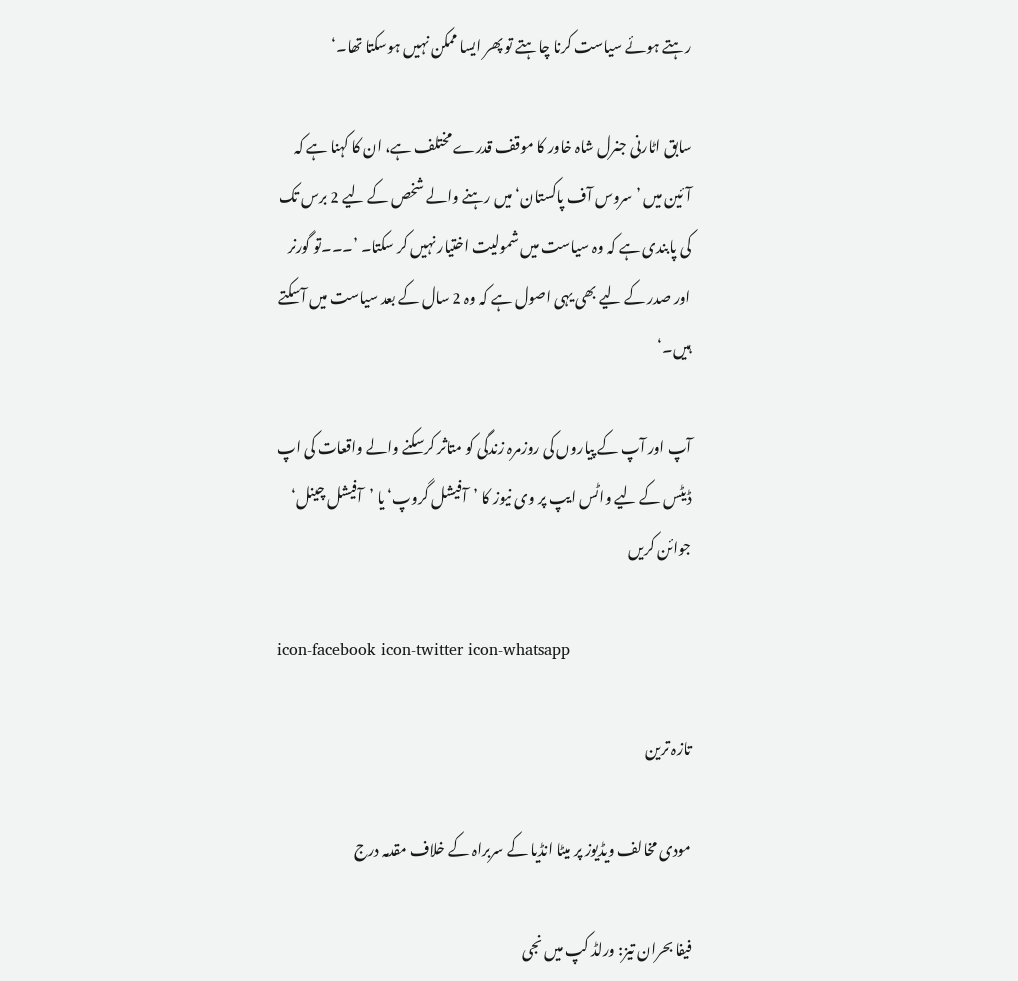رہتے ہوئے سیاست کرنا چاہتے تو پھر ایسا ممکن نہیں ہوسکتا تھا۔‘

سابق اٹارنی جنرل شاہ خاور کا موقف قدرے مختلف ہے، ان کا کہنا ہے کہ آئین میں ’سروس آف پاکستان‘ میں رہنے والے شخص کے لیے 2 برس تک کی پابندی ہے کہ وہ سیاست میں شمولیت اختیار نہیں کر سکتا۔ ’۔۔۔تو گورنر اور صدر کے لیے بھی یہی اصول ہے کہ وہ 2 سال کے بعد سیاست میں آسکتے ہیں۔‘

آپ اور آپ کے پیاروں کی روزمرہ زندگی کو متاثر کرسکنے والے واقعات کی اپ ڈیٹس کے لیے واٹس ایپ پر وی نیوز کا ’آفیشل گروپ‘ یا ’آفیشل چینل‘ جوائن کریں

icon-facebook icon-twitter icon-whatsapp

تازہ ترین

مودی مخالف ویڈیوز پر میٹا انڈیا کے سربراہ کے خلاف مقدمہ درج

فیفا بحران تیز: ورلڈ کپ میں نجی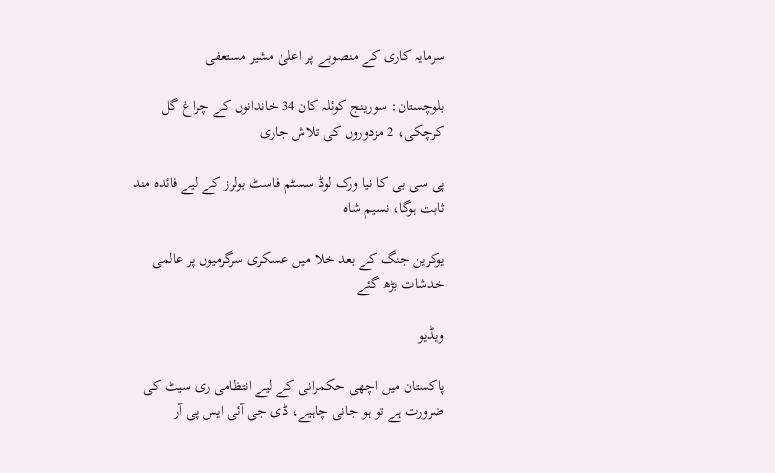سرمایہ کاری کے منصوبے پر اعلیٰ مشیر مستعفی

بلوچستان: سورینج کوئلہ کان 34 خاندانوں کے چراغ گل کرچکی، 2 مزدوروں کی تلاش جاری

پی سی بی کا نیا ورک لوڈ سسٹم فاسٹ بولرز کے لیے فائدہ مند ثابت ہوگا، نسیم شاہ

یوکرین جنگ کے بعد خلا میں عسکری سرگرمیوں پر عالمی خدشات بڑھ گئے

ویڈیو

پاکستان میں اچھی حکمرانی کے لیے انتظامی ری سیٹ کی ضرورت ہے تو ہو جانی چاہیے، ڈی جی آئی ایس پی آر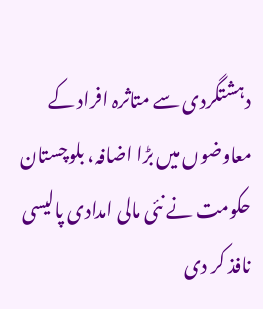دہشتگردی سے متاثرہ افراد کے معاوضوں میں بڑا اضافہ، بلوچستان حکومت نے نئی مالی امدادی پالیسی نافذ کر دی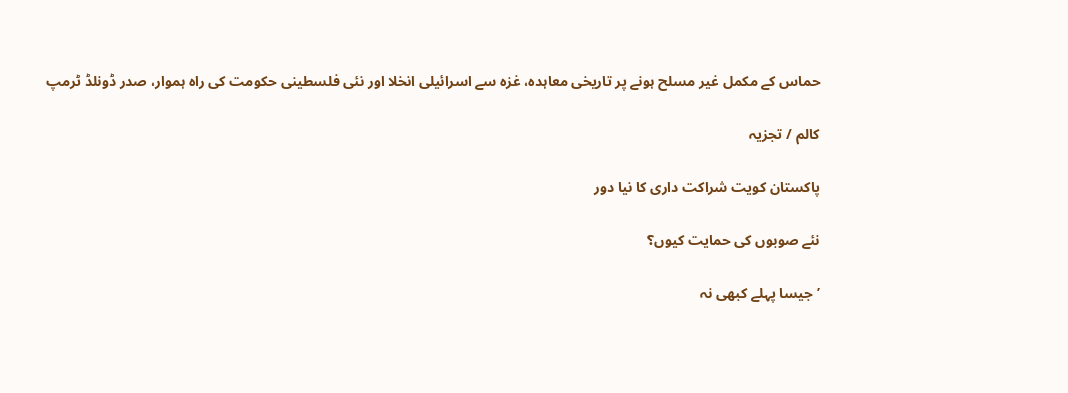حماس کے مکمل غیر مسلح ہونے پر تاریخی معاہدہ، غزہ سے اسرائیلی انخلا اور نئی فلسطینی حکومت کی راہ ہموار، صدر ڈونلڈ ٹرمپ

کالم / تجزیہ

پاکستان کویت شراکت داری کا نیا دور

نئے صوبوں کی حمایت کیوں؟

’جیسا پہلے کبھی نہ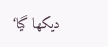دیکھا گیا‘